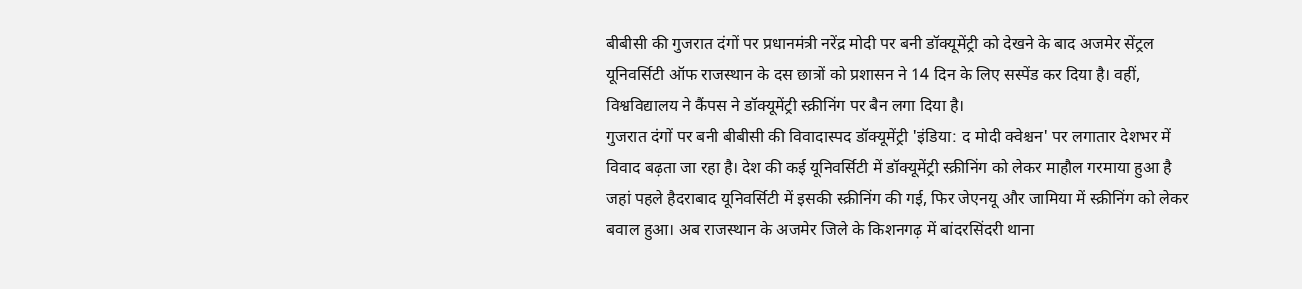बीबीसी की गुजरात दंगों पर प्रधानमंत्री नरेंद्र मोदी पर बनी डॉक्यूमेंट्री को देखने के बाद अजमेर सेंट्रल यूनिवर्सिटी ऑफ राजस्थान के दस छात्रों को प्रशासन ने 14 दिन के लिए सस्पेंड कर दिया है। वहीं, विश्वविद्यालय ने कैंपस ने डॉक्यूमेंट्री स्क्रीनिंग पर बैन लगा दिया है।
गुजरात दंगों पर बनी बीबीसी की विवादास्पद डॉक्यूमेंट्री 'इंडिया: द मोदी क्वेश्चन' पर लगातार देशभर में विवाद बढ़ता जा रहा है। देश की कई यूनिवर्सिटी में डॉक्यूमेंट्री स्क्रीनिंग को लेकर माहौल गरमाया हुआ है जहां पहले हैदराबाद यूनिवर्सिटी में इसकी स्क्रीनिंग की गई, फिर जेएनयू और जामिया में स्क्रीनिंग को लेकर बवाल हुआ। अब राजस्थान के अजमेर जिले के किशनगढ़ में बांदरसिंदरी थाना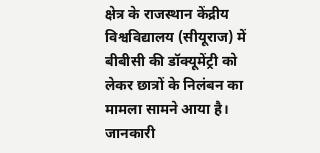क्षेत्र के राजस्थान केंद्रीय विश्वविद्यालय (सीयूराज) में बीबीसी की डॉक्यूमेंट्री को लेकर छात्रों के निलंबन का मामला सामने आया है।
जानकारी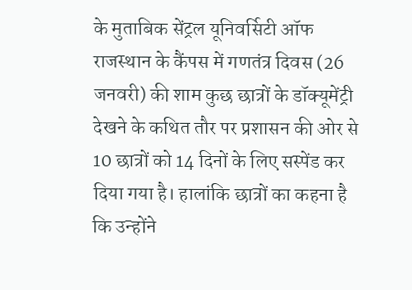के मुताबिक सेंट्रल यूनिवर्सिटी ऑफ राजस्थान के कैंपस में गणतंत्र दिवस (26 जनवरी) की शाम कुछ छात्रों के डॉक्यूमेंट्री देखने के कथित तौर पर प्रशासन की ओर से 10 छात्रों को 14 दिनों के लिए सस्पेंड कर दिया गया है। हालांकि छात्रों का कहना है कि उन्होंने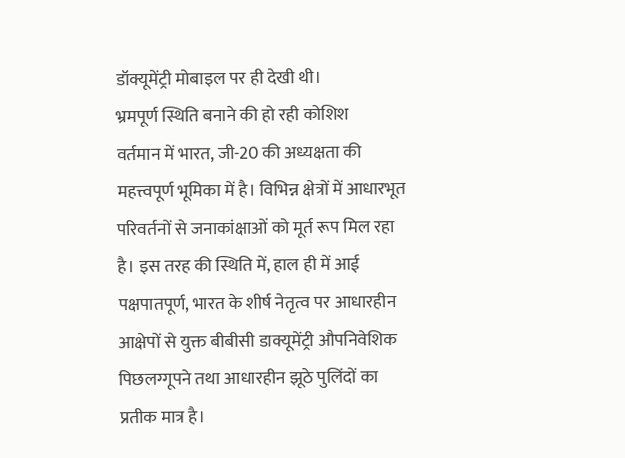डॉक्यूमेंट्री मोबाइल पर ही देखी थी।
भ्रमपूर्ण स्थिति बनाने की हो रही कोशिश
वर्तमान में भारत, जी-20 की अध्यक्षता की महत्त्वपूर्ण भूमिका में है। विभिन्न क्षेत्रों में आधारभूत परिवर्तनों से जनाकांक्षाओं को मूर्त रूप मिल रहा है। इस तरह की स्थिति में, हाल ही में आई पक्षपातपूर्ण, भारत के शीर्ष नेतृत्व पर आधारहीन आक्षेपों से युक्त बीबीसी डाक्यूमेंट्री औपनिवेशिक पिछलग्गूपने तथा आधारहीन झूठे पुलिंदों का प्रतीक मात्र है।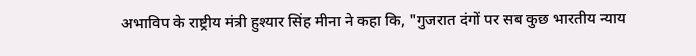अभाविप के राष्ट्रीय मंत्री हुश्यार सिंह मीना ने कहा कि, "गुजरात दंगों पर सब कुछ भारतीय न्याय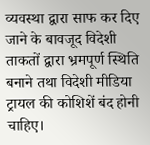व्यवस्था द्वारा साफ कर दिए जाने के बावजूद विदेशी ताकतों द्वारा भ्रमपूर्ण स्थिति बनाने तथा विदेशी मीडिया ट्रायल की कोशिशें बंद होनी चाहिए।